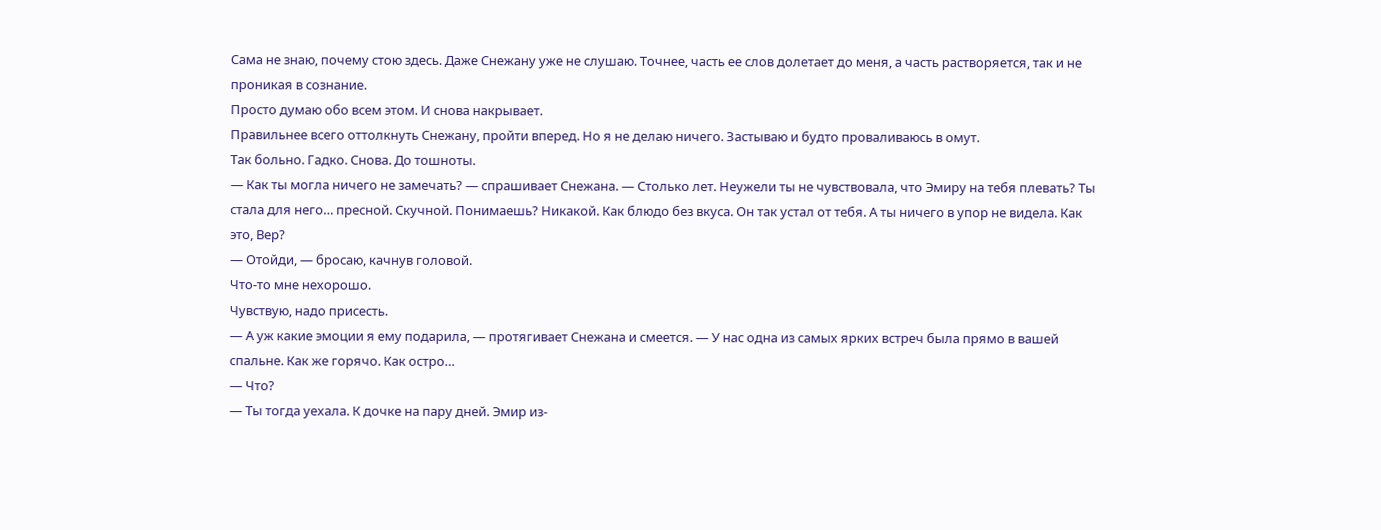Сама не знаю, почему стою здесь. Даже Снежану уже не слушаю. Точнее, часть ее слов долетает до меня, а часть растворяется, так и не проникая в сознание.
Просто думаю обо всем этом. И снова накрывает.
Правильнее всего оттолкнуть Снежану, пройти вперед. Но я не делаю ничего. Застываю и будто проваливаюсь в омут.
Так больно. Гадко. Снова. До тошноты.
— Как ты могла ничего не замечать? — спрашивает Снежана. — Столько лет. Неужели ты не чувствовала, что Эмиру на тебя плевать? Ты стала для него… пресной. Скучной. Понимаешь? Никакой. Как блюдо без вкуса. Он так устал от тебя. А ты ничего в упор не видела. Как это, Вер?
— Отойди, — бросаю, качнув головой.
Что-то мне нехорошо.
Чувствую, надо присесть.
— А уж какие эмоции я ему подарила, — протягивает Снежана и смеется. — У нас одна из самых ярких встреч была прямо в вашей спальне. Как же горячо. Как остро…
— Что?
— Ты тогда уехала. К дочке на пару дней. Эмир из-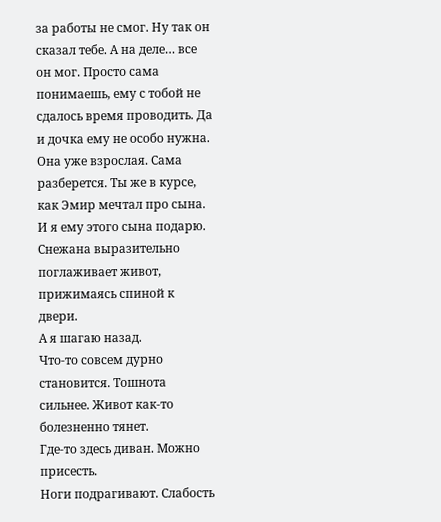за работы не смог. Ну так он сказал тебе. А на деле… все он мог. Просто сама понимаешь, ему с тобой не сдалось время проводить. Да и дочка ему не особо нужна. Она уже взрослая. Сама разберется. Ты же в курсе, как Эмир мечтал про сына. И я ему этого сына подарю.
Снежана выразительно поглаживает живот, прижимаясь спиной к двери.
А я шагаю назад.
Что-то совсем дурно становится. Тошнота сильнее. Живот как-то болезненно тянет.
Где-то здесь диван. Можно присесть.
Ноги подрагивают. Слабость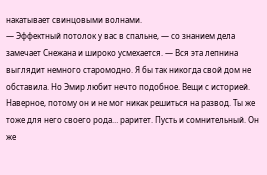накатывает свинцовыми волнами.
— Эффектный потолок у вас в спальне, — со знанием дела замечает Снежана и широко усмехается. — Вся эта лепнина выглядит немного старомодно. Я бы так никогда свой дом не обставила. Но Эмир любит нечто подобное. Вещи с историей. Наверное, потому он и не мог никак решиться на развод. Ты же тоже для него своего рода… раритет. Пусть и сомнительный. Он же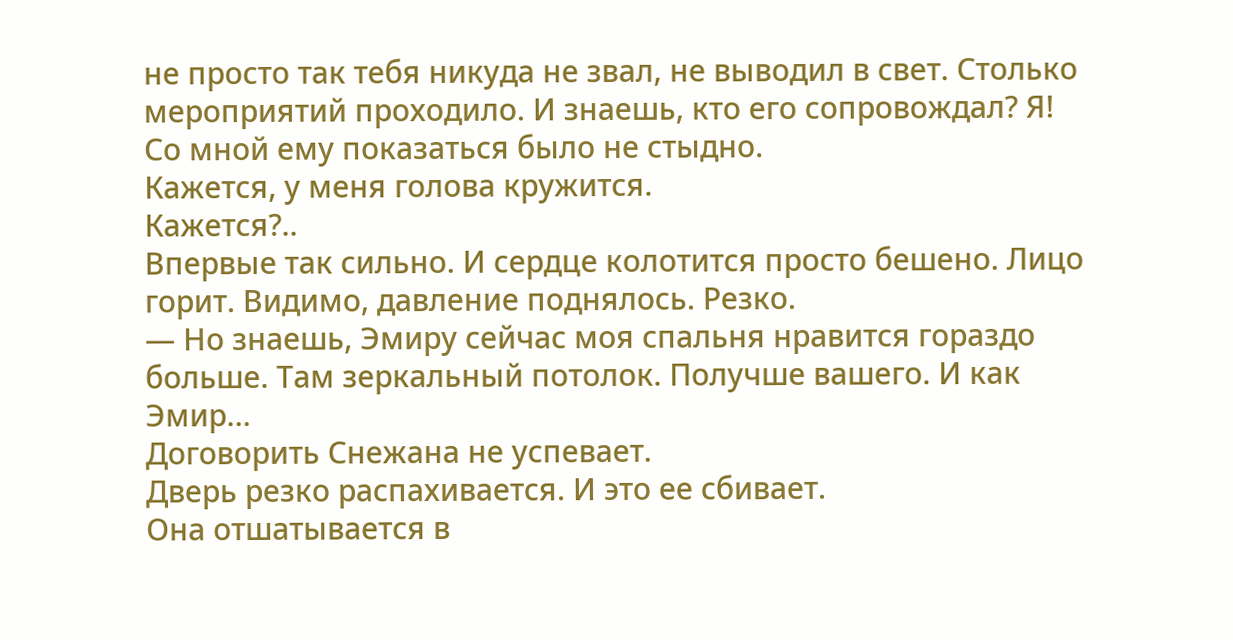не просто так тебя никуда не звал, не выводил в свет. Столько мероприятий проходило. И знаешь, кто его сопровождал? Я! Со мной ему показаться было не стыдно.
Кажется, у меня голова кружится.
Кажется?..
Впервые так сильно. И сердце колотится просто бешено. Лицо горит. Видимо, давление поднялось. Резко.
— Но знаешь, Эмиру сейчас моя спальня нравится гораздо больше. Там зеркальный потолок. Получше вашего. И как Эмир…
Договорить Снежана не успевает.
Дверь резко распахивается. И это ее сбивает.
Она отшатывается в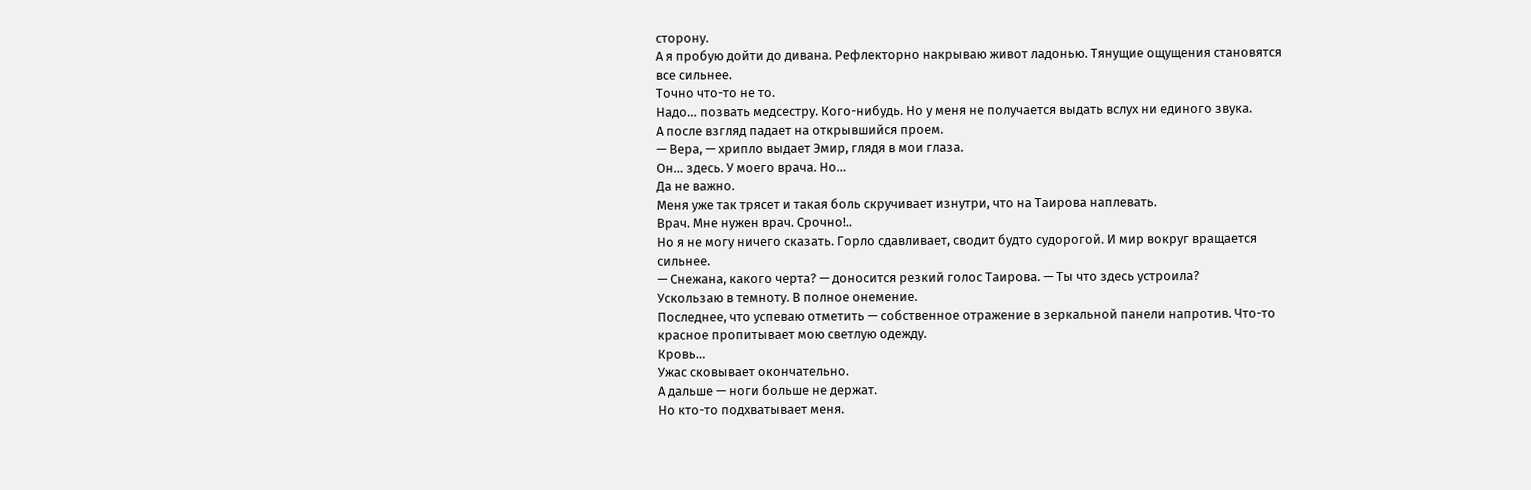сторону.
А я пробую дойти до дивана. Рефлекторно накрываю живот ладонью. Тянущие ощущения становятся все сильнее.
Точно что-то не то.
Надо… позвать медсестру. Кого-нибудь. Но у меня не получается выдать вслух ни единого звука.
А после взгляд падает на открывшийся проем.
— Вера, — хрипло выдает Эмир, глядя в мои глаза.
Он… здесь. У моего врача. Но…
Да не важно.
Меня уже так трясет и такая боль скручивает изнутри, что на Таирова наплевать.
Врач. Мне нужен врач. Срочно!..
Но я не могу ничего сказать. Горло сдавливает, сводит будто судорогой. И мир вокруг вращается сильнее.
— Снежана, какого черта? — доносится резкий голос Таирова. — Ты что здесь устроила?
Ускользаю в темноту. В полное онемение.
Последнее, что успеваю отметить — собственное отражение в зеркальной панели напротив. Что-то красное пропитывает мою светлую одежду.
Кровь…
Ужас сковывает окончательно.
А дальше — ноги больше не держат.
Но кто-то подхватывает меня.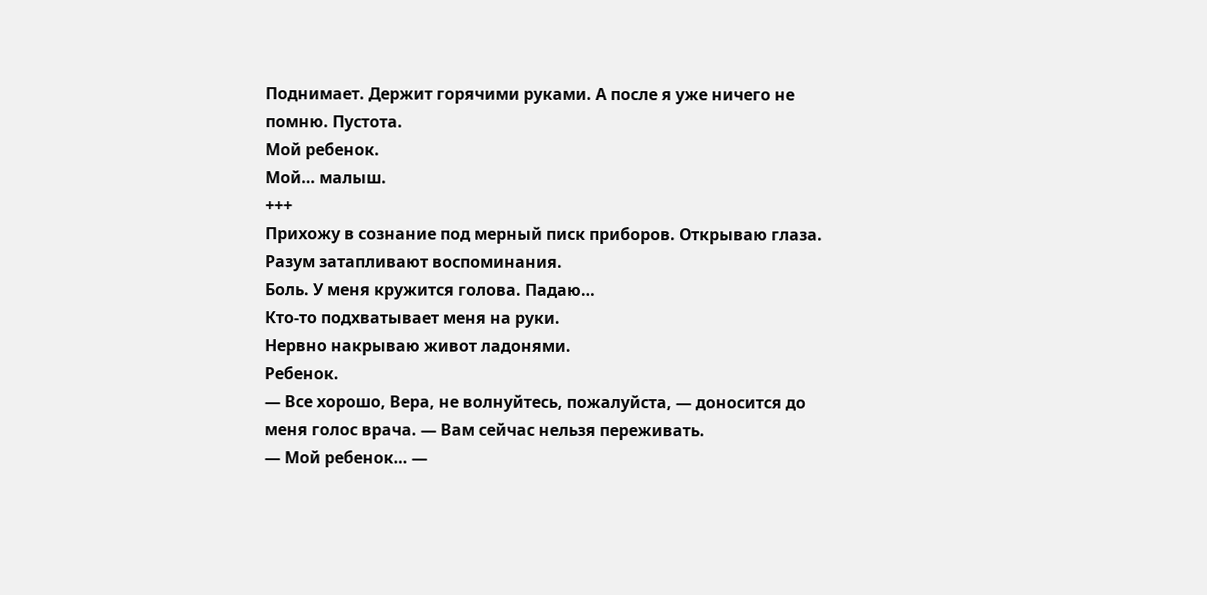Поднимает. Держит горячими руками. А после я уже ничего не помню. Пустота.
Мой ребенок.
Мой… малыш.
+++
Прихожу в сознание под мерный писк приборов. Открываю глаза. Разум затапливают воспоминания.
Боль. У меня кружится голова. Падаю…
Кто-то подхватывает меня на руки.
Нервно накрываю живот ладонями.
Ребенок.
— Все хорошо, Вера, не волнуйтесь, пожалуйста, — доносится до меня голос врача. — Вам сейчас нельзя переживать.
— Мой ребенок… —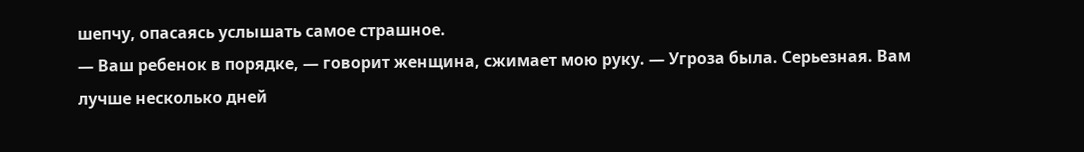шепчу, опасаясь услышать самое страшное.
— Ваш ребенок в порядке, — говорит женщина, сжимает мою руку. — Угроза была. Серьезная. Вам лучше несколько дней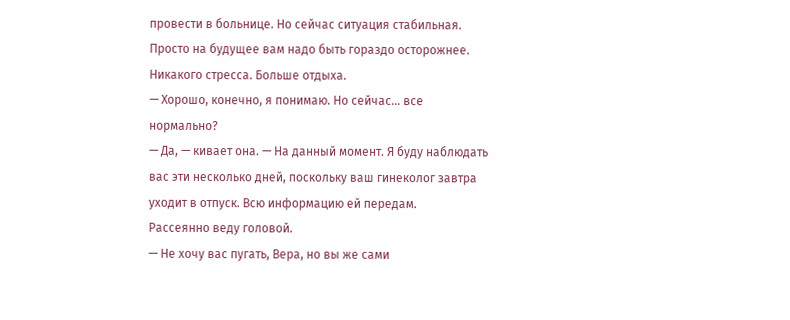провести в больнице. Но сейчас ситуация стабильная. Просто на будущее вам надо быть гораздо осторожнее. Никакого стресса. Больше отдыха.
— Хорошо, конечно, я понимаю. Но сейчас… все нормально?
— Да, — кивает она. — На данный момент. Я буду наблюдать вас эти несколько дней, поскольку ваш гинеколог завтра уходит в отпуск. Всю информацию ей передам.
Рассеянно веду головой.
— Не хочу вас пугать, Вера, но вы же сами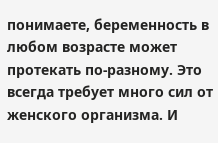понимаете, беременность в любом возрасте может протекать по-разному. Это всегда требует много сил от женского организма. И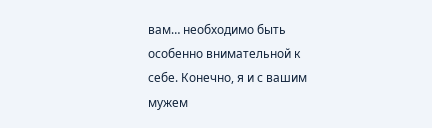вам… необходимо быть особенно внимательной к себе. Конечно, я и с вашим мужем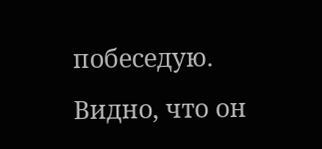побеседую. Видно, что он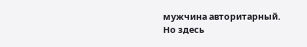мужчина авторитарный. Но здесь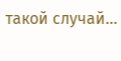такой случай…